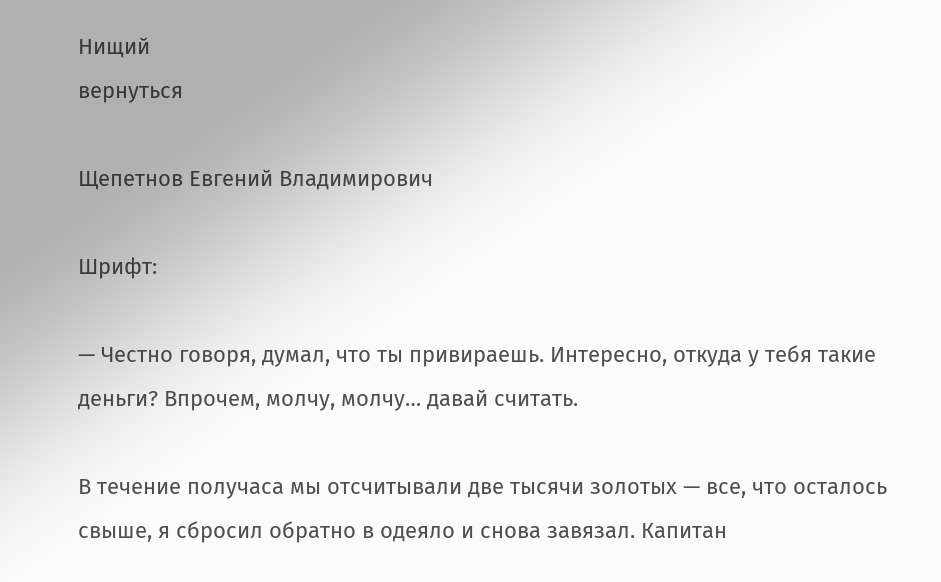Нищий
вернуться

Щепетнов Евгений Владимирович

Шрифт:

— Честно говоря, думал, что ты привираешь. Интересно, откуда у тебя такие деньги? Впрочем, молчу, молчу… давай считать.

В течение получаса мы отсчитывали две тысячи золотых — все, что осталось свыше, я сбросил обратно в одеяло и снова завязал. Капитан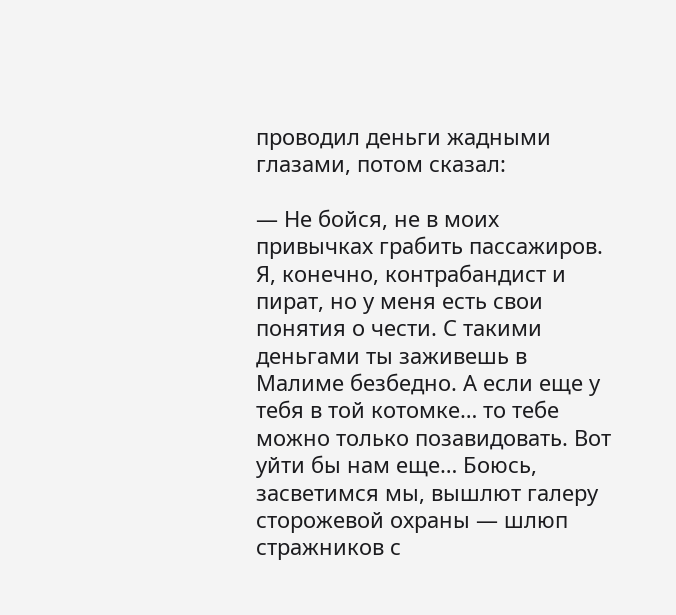проводил деньги жадными глазами, потом сказал:

— Не бойся, не в моих привычках грабить пассажиров. Я, конечно, контрабандист и пират, но у меня есть свои понятия о чести. С такими деньгами ты заживешь в Малиме безбедно. А если еще у тебя в той котомке… то тебе можно только позавидовать. Вот уйти бы нам еще… Боюсь, засветимся мы, вышлют галеру сторожевой охраны — шлюп стражников с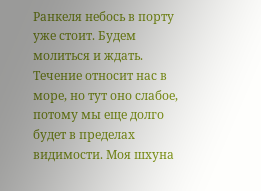Ранкеля небось в порту уже стоит. Будем молиться и ждать. Течение относит нас в море, но тут оно слабое, потому мы еще долго будет в пределах видимости. Моя шхуна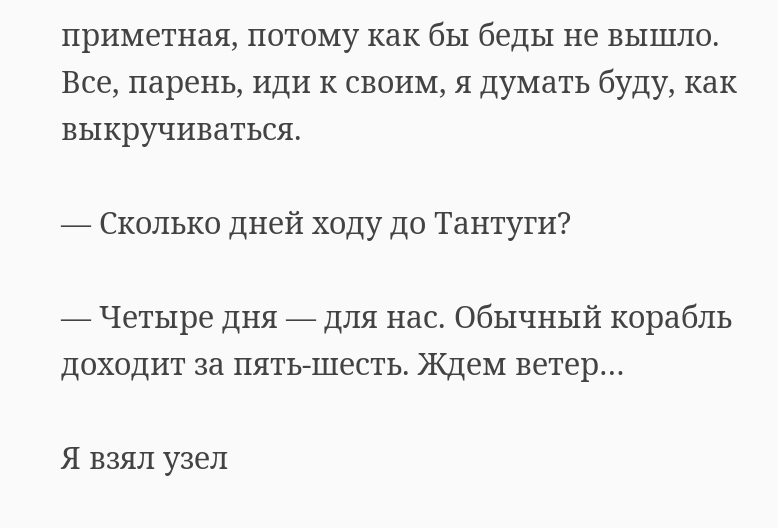приметная, потому как бы беды не вышло. Все, парень, иди к своим, я думать буду, как выкручиваться.

— Сколько дней ходу до Тантуги?

— Четыре дня — для нас. Обычный корабль доходит за пять-шесть. Ждем ветер…

Я взял узел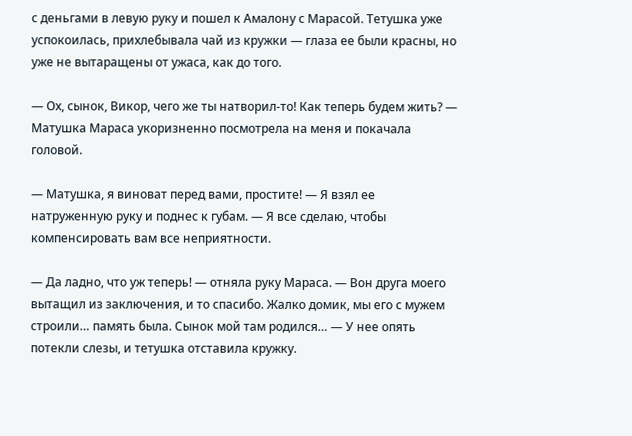с деньгами в левую руку и пошел к Амалону с Марасой. Тетушка уже успокоилась, прихлебывала чай из кружки — глаза ее были красны, но уже не вытаращены от ужаса, как до того.

— Ох, сынок, Викор, чего же ты натворил-то! Как теперь будем жить? — Матушка Мараса укоризненно посмотрела на меня и покачала головой.

— Матушка, я виноват перед вами, простите! — Я взял ее натруженную руку и поднес к губам. — Я все сделаю, чтобы компенсировать вам все неприятности.

— Да ладно, что уж теперь! — отняла руку Мараса. — Вон друга моего вытащил из заключения, и то спасибо. Жалко домик, мы его с мужем строили… память была. Сынок мой там родился… — У нее опять потекли слезы, и тетушка отставила кружку.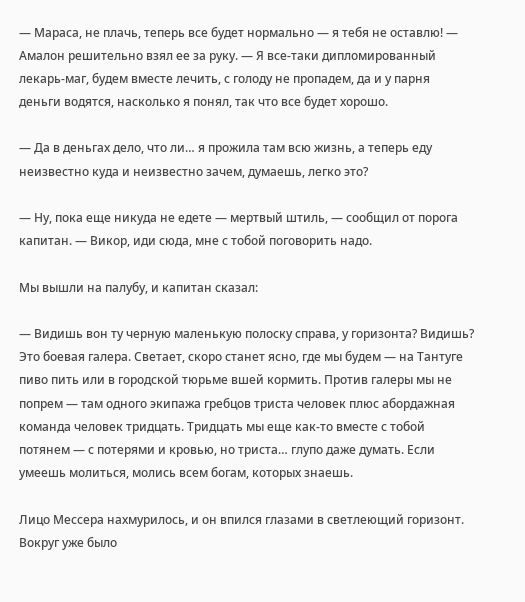— Мараса, не плачь, теперь все будет нормально — я тебя не оставлю! — Амалон решительно взял ее за руку. — Я все-таки дипломированный лекарь-маг, будем вместе лечить, с голоду не пропадем, да и у парня деньги водятся, насколько я понял, так что все будет хорошо.

— Да в деньгах дело, что ли… я прожила там всю жизнь, а теперь еду неизвестно куда и неизвестно зачем, думаешь, легко это?

— Ну, пока еще никуда не едете — мертвый штиль, — сообщил от порога капитан. — Викор, иди сюда, мне с тобой поговорить надо.

Мы вышли на палубу, и капитан сказал:

— Видишь вон ту черную маленькую полоску справа, у горизонта? Видишь? Это боевая галера. Светает, скоро станет ясно, где мы будем — на Тантуге пиво пить или в городской тюрьме вшей кормить. Против галеры мы не попрем — там одного экипажа гребцов триста человек плюс абордажная команда человек тридцать. Тридцать мы еще как-то вместе с тобой потянем — с потерями и кровью, но триста… глупо даже думать. Если умеешь молиться, молись всем богам, которых знаешь.

Лицо Мессера нахмурилось, и он впился глазами в светлеющий горизонт. Вокруг уже было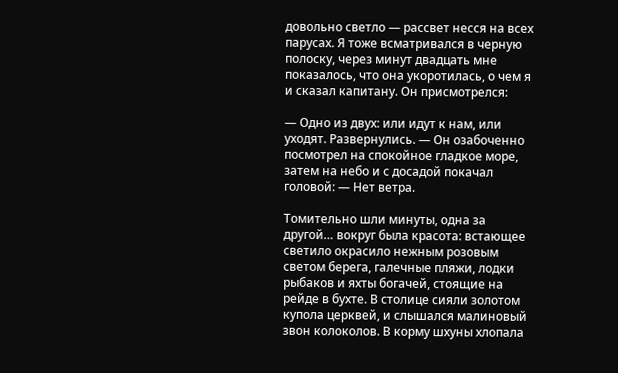довольно светло — рассвет несся на всех парусах. Я тоже всматривался в черную полоску, через минут двадцать мне показалось, что она укоротилась, о чем я и сказал капитану. Он присмотрелся:

— Одно из двух: или идут к нам, или уходят. Развернулись. — Он озабоченно посмотрел на спокойное гладкое море, затем на небо и с досадой покачал головой: — Нет ветра.

Томительно шли минуты, одна за другой… вокруг была красота: встающее светило окрасило нежным розовым светом берега, галечные пляжи, лодки рыбаков и яхты богачей, стоящие на рейде в бухте. В столице сияли золотом купола церквей, и слышался малиновый звон колоколов. В корму шхуны хлопала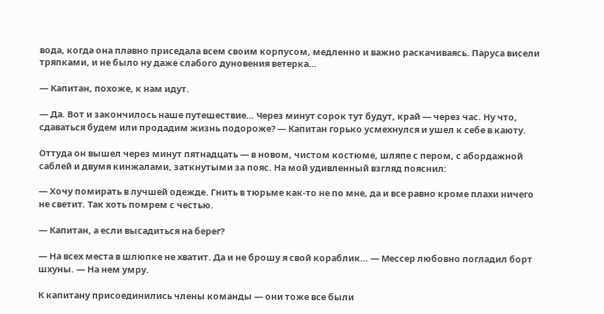вода, когда она плавно приседала всем своим корпусом, медленно и важно раскачиваясь. Паруса висели тряпками, и не было ну даже слабого дуновения ветерка…

— Капитан, похоже, к нам идут.

— Да. Вот и закончилось наше путешествие… Через минут сорок тут будут, край — через час. Ну что, сдаваться будем или продадим жизнь подороже? — Капитан горько усмехнулся и ушел к себе в каюту.

Оттуда он вышел через минут пятнадцать — в новом, чистом костюме, шляпе с пером, с абордажной саблей и двумя кинжалами, заткнутыми за пояс. На мой удивленный взгляд пояснил:

— Хочу помирать в лучшей одежде. Гнить в тюрьме как-то не по мне, да и все равно кроме плахи ничего не светит. Так хоть помрем с честью.

— Капитан, а если высадиться на берег?

— На всех места в шлюпке не хватит. Да и не брошу я свой кораблик… — Мессер любовно погладил борт шхуны. — На нем умру.

К капитану присоединились члены команды — они тоже все были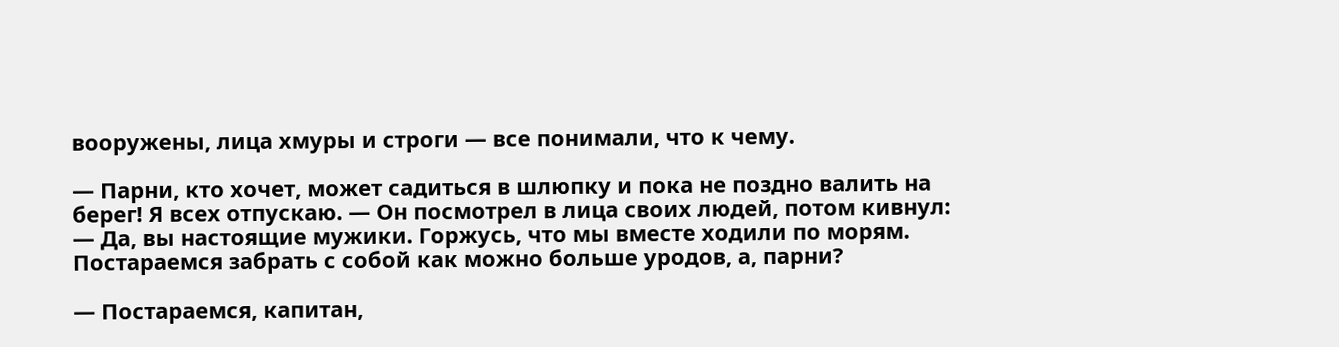вооружены, лица хмуры и строги — все понимали, что к чему.

— Парни, кто хочет, может садиться в шлюпку и пока не поздно валить на берег! Я всех отпускаю. — Он посмотрел в лица своих людей, потом кивнул: — Да, вы настоящие мужики. Горжусь, что мы вместе ходили по морям. Постараемся забрать с собой как можно больше уродов, а, парни?

— Постараемся, капитан,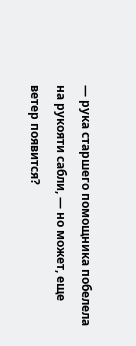— рука старшего помощника побелела на рукояти сабли, — но может, еще ветер появится?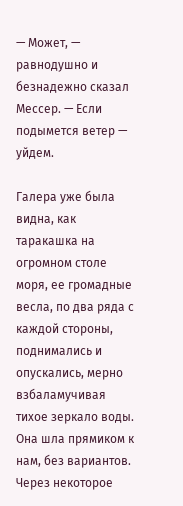— Может, — равнодушно и безнадежно сказал Мессер. — Если подымется ветер — уйдем.

Галера уже была видна, как таракашка на огромном столе моря, ее громадные весла, по два ряда с каждой стороны, поднимались и опускались, мерно взбаламучивая тихое зеркало воды. Она шла прямиком к нам, без вариантов. Через некоторое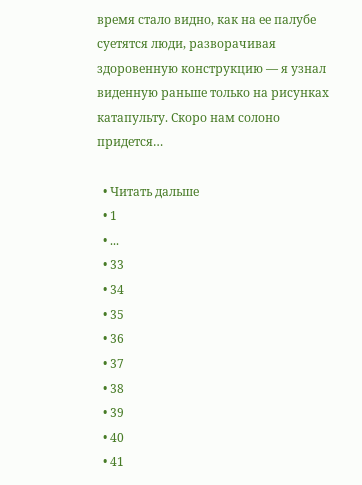время стало видно, как на ее палубе суетятся люди, разворачивая здоровенную конструкцию — я узнал виденную раньше только на рисунках катапульту. Скоро нам солоно придется…

  • Читать дальше
  • 1
  • ...
  • 33
  • 34
  • 35
  • 36
  • 37
  • 38
  • 39
  • 40
  • 41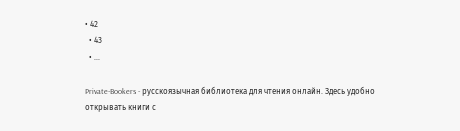• 42
  • 43
  • ...

Private-Bookers - русскоязычная библиотека для чтения онлайн. Здесь удобно открывать книги с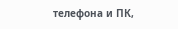телефона и ПК,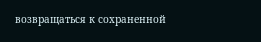возвращаться к сохраненной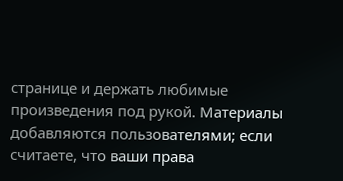странице и держать любимые произведения под рукой. Материалы добавляются пользователями; если считаете, что ваши права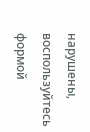нарушены, воспользуйтесь формой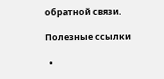обратной связи.

Полезные ссылки

  •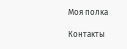Моя полка

Контакты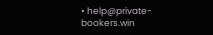• help@private-bookers.win